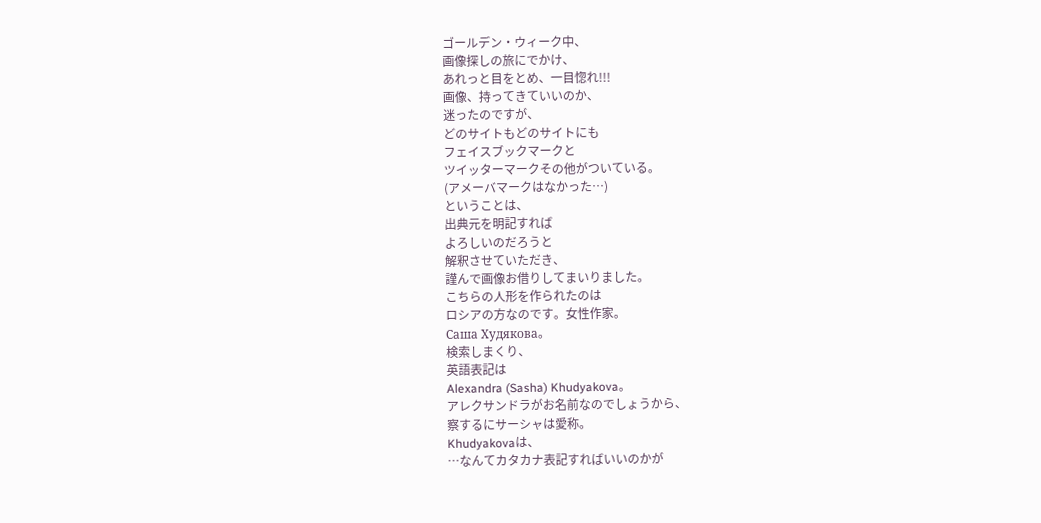ゴールデン・ウィーク中、
画像探しの旅にでかけ、
あれっと目をとめ、一目惚れ!!!
画像、持ってきていいのか、
迷ったのですが、
どのサイトもどのサイトにも
フェイスブックマークと
ツイッターマークその他がついている。
(アメーバマークはなかった…)
ということは、
出典元を明記すれば
よろしいのだろうと
解釈させていただき、
謹んで画像お借りしてまいりました。
こちらの人形を作られたのは
ロシアの方なのです。女性作家。
Саша Худякова。
検索しまくり、
英語表記は
Alexandra (Sasha) Khudyakova。
アレクサンドラがお名前なのでしょうから、
察するにサーシャは愛称。
Khudyakovaは、
…なんてカタカナ表記すればいいのかが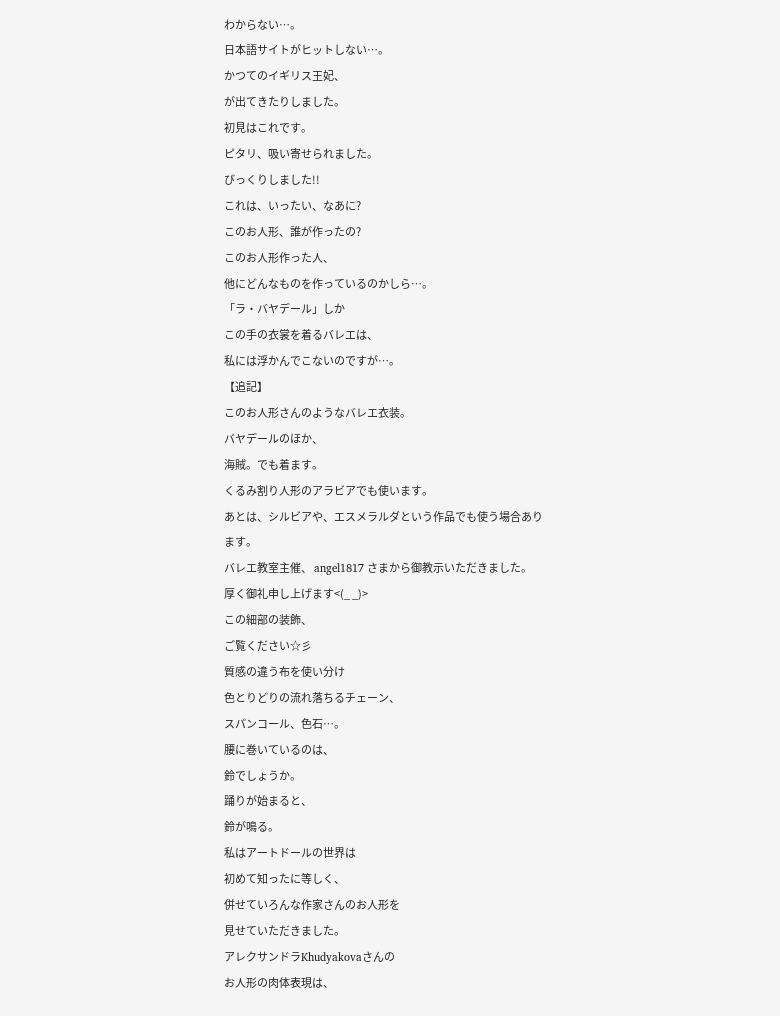わからない…。
日本語サイトがヒットしない…。
かつてのイギリス王妃、
が出てきたりしました。
初見はこれです。
ピタリ、吸い寄せられました。
びっくりしました!!
これは、いったい、なあに?
このお人形、誰が作ったの?
このお人形作った人、
他にどんなものを作っているのかしら…。
「ラ・バヤデール」しか
この手の衣裳を着るバレエは、
私には浮かんでこないのですが…。
【追記】
このお人形さんのようなバレエ衣装。
バヤデールのほか、
海賊。でも着ます。
くるみ割り人形のアラビアでも使います。
あとは、シルビアや、エスメラルダという作品でも使う場合あります。
バレエ教室主催、 angel1817 さまから御教示いただきました。
厚く御礼申し上げます<(_ _)>
この細部の装飾、
ご覧ください☆彡
質感の違う布を使い分け
色とりどりの流れ落ちるチェーン、
スパンコール、色石…。
腰に巻いているのは、
鈴でしょうか。
踊りが始まると、
鈴が鳴る。
私はアートドールの世界は
初めて知ったに等しく、
併せていろんな作家さんのお人形を
見せていただきました。
アレクサンドラKhudyakovaさんの
お人形の肉体表現は、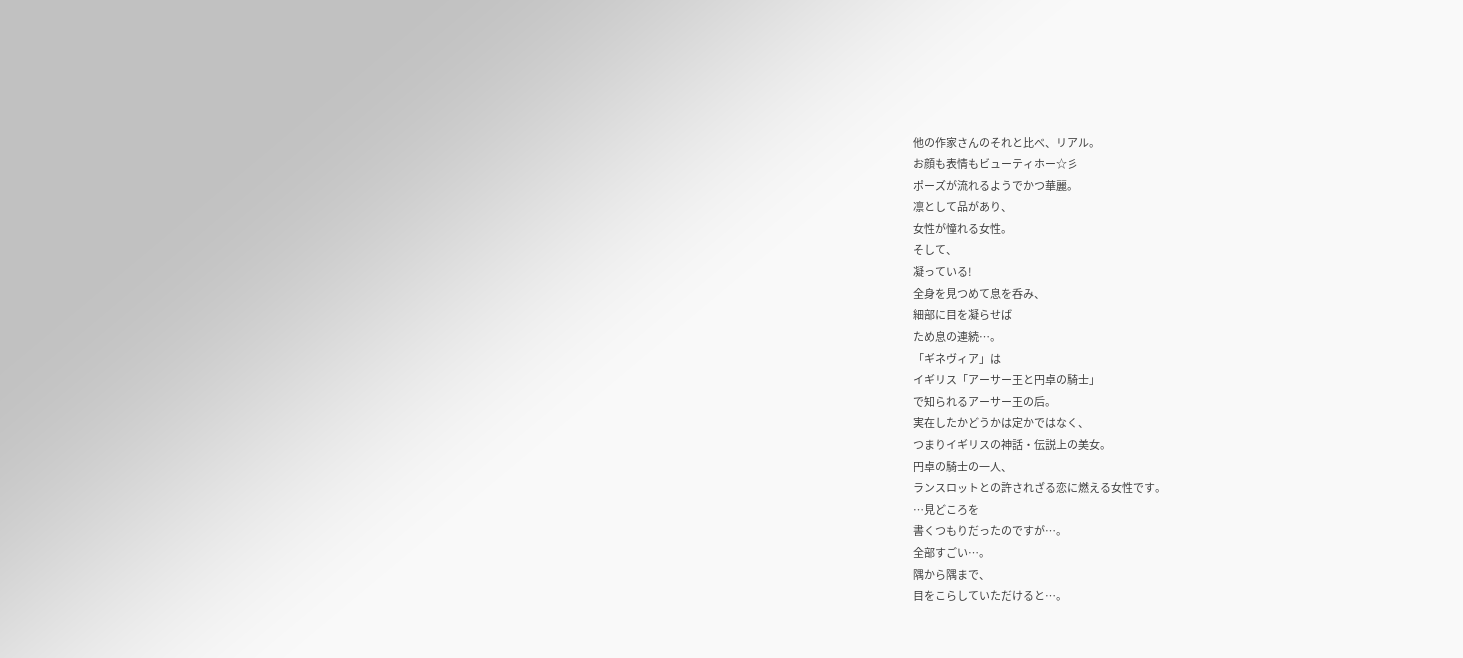他の作家さんのそれと比べ、リアル。
お顔も表情もビューティホー☆彡
ポーズが流れるようでかつ華麗。
凛として品があり、
女性が憧れる女性。
そして、
凝っている!
全身を見つめて息を呑み、
細部に目を凝らせば
ため息の連続…。
「ギネヴィア」は
イギリス「アーサー王と円卓の騎士」
で知られるアーサー王の后。
実在したかどうかは定かではなく、
つまりイギリスの神話・伝説上の美女。
円卓の騎士の一人、
ランスロットとの許されざる恋に燃える女性です。
…見どころを
書くつもりだったのですが…。
全部すごい…。
隅から隅まで、
目をこらしていただけると…。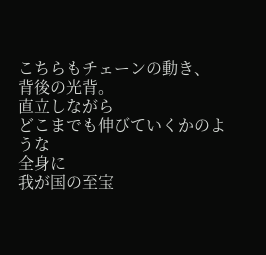こちらもチェーンの動き、
背後の光背。
直立しながら
どこまでも伸びていくかのような
全身に
我が国の至宝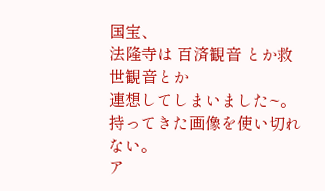国宝、
法隆寺は 百済観音 とか救世観音とか
連想してしまいました~。
持ってきた画像を使い切れない。
ア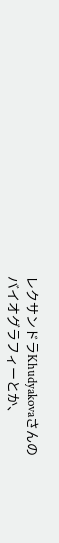レクサンドラKhudyakovaさんの
バイオグラフィーとか、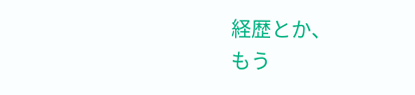経歴とか、
もう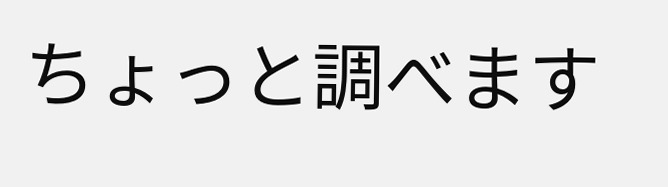ちょっと調べます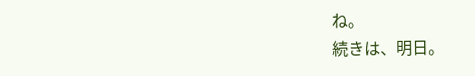ね。
続きは、明日。